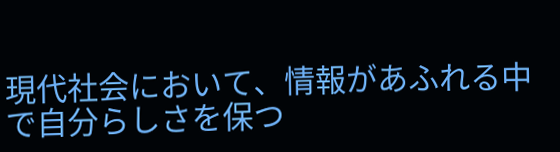現代社会において、情報があふれる中で自分らしさを保つ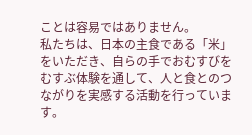ことは容易ではありません。
私たちは、日本の主食である「米」をいただき、自らの手でおむすびをむすぶ体験を通して、人と食とのつながりを実感する活動を行っています。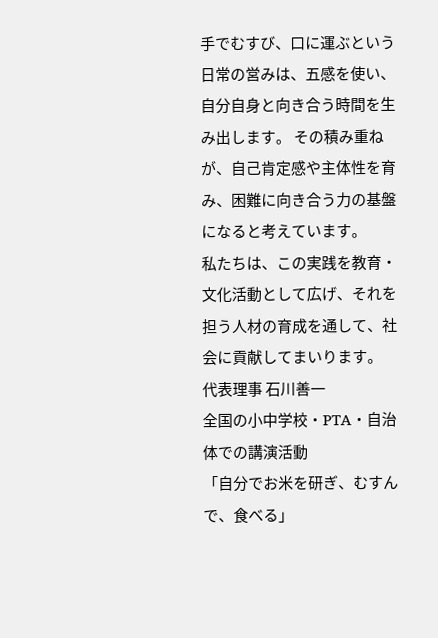手でむすび、口に運ぶという日常の営みは、五感を使い、自分自身と向き合う時間を生み出します。 その積み重ねが、自己肯定感や主体性を育み、困難に向き合う力の基盤になると考えています。
私たちは、この実践を教育・文化活動として広げ、それを担う人材の育成を通して、社会に貢献してまいります。
代表理事 石川善一
全国の小中学校・PTA・自治体での講演活動
「自分でお米を研ぎ、むすんで、食べる」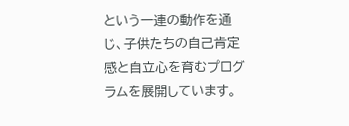という一連の動作を通じ、子供たちの自己肯定感と自立心を育むプログラムを展開しています。